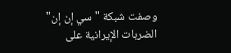وصفت شبكة "سي إن إن" الضربات الإيرانية على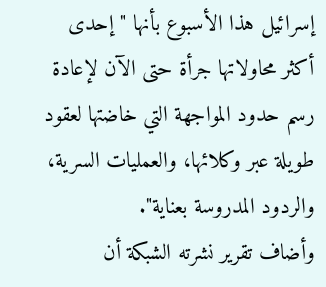إسرائيل هذا الأسبوع بأنها "إحدى أكثر محاولاتها جرأة حتى الآن لإعادة رسم حدود المواجهة التي خاضتها لعقود طويلة عبر وكلائها، والعمليات السرية، والردود المدروسة بعناية".
وأضاف تقرير نشرته الشبكة أن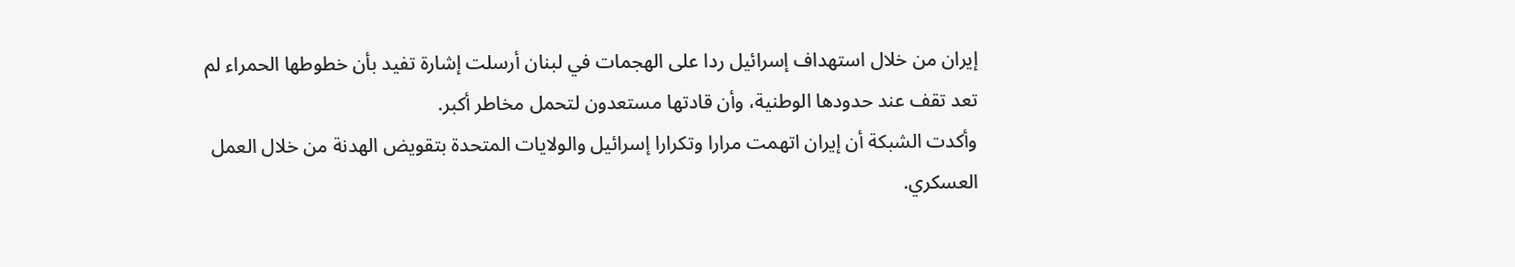إيران من خلال استهداف إسرائيل ردا على الهجمات في لبنان أرسلت إشارة تفيد بأن خطوطها الحمراء لم تعد تقف عند حدودها الوطنية، وأن قادتها مستعدون لتحمل مخاطر أكبر.
وأكدت الشبكة أن إيران اتهمت مرارا وتكرارا إسرائيل والولايات المتحدة بتقويض الهدنة من خلال العمل العسكري.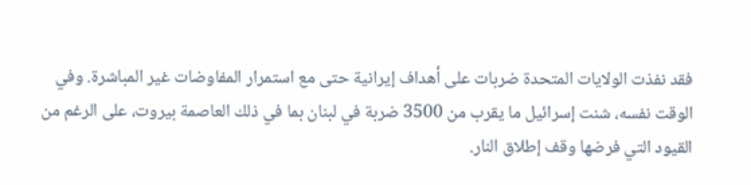فقد نفذت الولايات المتحدة ضربات على أهداف إيرانية حتى مع استمرار المفاوضات غير المباشرة. وفي الوقت نفسه، شنت إسرائيل ما يقرب من 3500 ضربة في لبنان بما في ذلك العاصمة بيروت، على الرغم من القيود التي فرضها وقف إطلاق النار.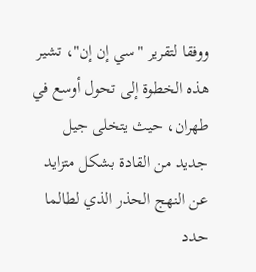ووفقا لتقرير "سي إن إن"، تشير هذه الخطوة إلى تحول أوسع في طهران، حيث يتخلى جيل جديد من القادة بشكل متزايد عن النهج الحذر الذي لطالما حدد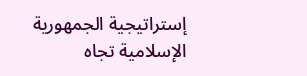إستراتيجية الجمهورية الإسلامية تجاه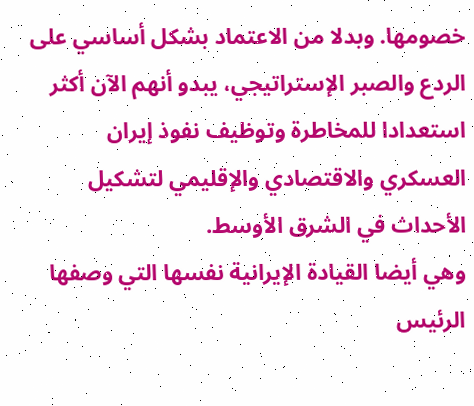خصومها. وبدلا من الاعتماد بشكل أساسي على الردع والصبر الإستراتيجي، يبدو أنهم الآن أكثر استعدادا للمخاطرة وتوظيف نفوذ إيران العسكري والاقتصادي والإقليمي لتشكيل الأحداث في الشرق الأوسط.
وهي أيضا القيادة الإيرانية نفسها التي وصفها الرئيس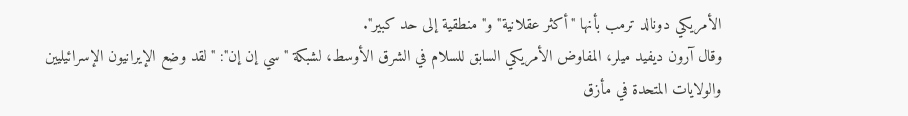الأمريكي دونالد ترمب بأنها "أكثر عقلانية" و"منطقية إلى حد كبير".
وقال آرون ديفيد ميلر، المفاوض الأمريكي السابق للسلام في الشرق الأوسط، لشبكة "سي إن إن": "لقد وضع الإيرانيون الإسرائيليين والولايات المتحدة في مأزق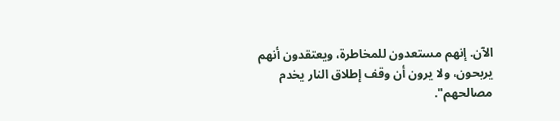الآن. إنهم مستعدون للمخاطرة، ويعتقدون أنهم يربحون، ولا يرون أن وقف إطلاق النار يخدم مصالحهم".